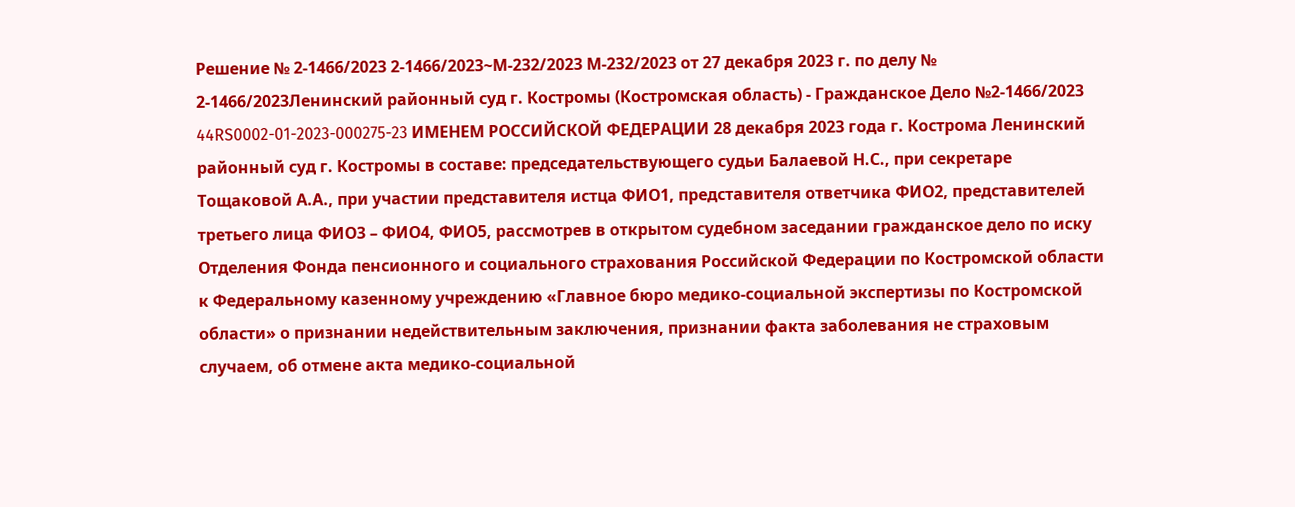Решение № 2-1466/2023 2-1466/2023~М-232/2023 М-232/2023 от 27 декабря 2023 г. по делу № 2-1466/2023Ленинский районный суд г. Костромы (Костромская область) - Гражданское Дело №2-1466/2023 44RS0002-01-2023-000275-23 ИМЕНЕМ РОССИЙСКОЙ ФЕДЕРАЦИИ 28 декабря 2023 года г. Кострома Ленинский районный суд г. Костромы в составе: председательствующего судьи Балаевой Н.С., при секретаре Тощаковой А.А., при участии представителя истца ФИО1, представителя ответчика ФИО2, представителей третьего лица ФИО3 – ФИО4, ФИО5, рассмотрев в открытом судебном заседании гражданское дело по иску Отделения Фонда пенсионного и социального страхования Российской Федерации по Костромской области к Федеральному казенному учреждению «Главное бюро медико-социальной экспертизы по Костромской области» о признании недействительным заключения, признании факта заболевания не страховым случаем, об отмене акта медико-социальной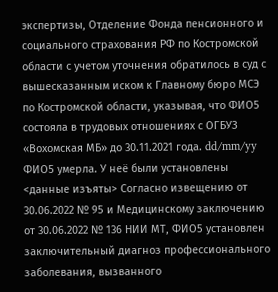экспертизы, Отделение Фонда пенсионного и социального страхования РФ по Костромской области с учетом уточнения обратилось в суд с вышесказанным иском к Главному бюро МСЭ по Костромской области, указывая, что ФИО5 состояла в трудовых отношениях с ОГБУЗ «Вохомская МБ» до 30.11.2021 года. dd/mm/yy ФИО5 умерла. У неё были установлены <данные изъяты> Согласно извещению от 30.06.2022 № 95 и Медицинскому заключению от 30.06.2022 № 136 НИИ МТ, ФИО5 установлен заключительный диагноз профессионального заболевания, вызванного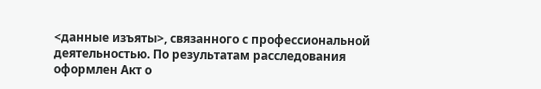<данные изъяты>, связанного с профессиональной деятельностью. По результатам расследования оформлен Акт о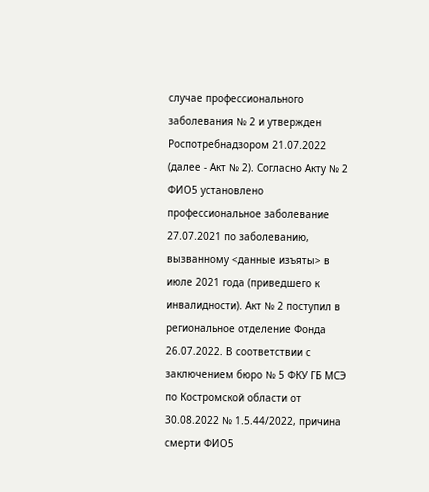случае профессионального заболевания № 2 и утвержден Роспотребнадзором 21.07.2022 (далее - Акт № 2). Согласно Акту № 2 ФИО5 установлено профессиональное заболевание 27.07.2021 по заболеванию, вызванному <данные изъяты> в июле 2021 года (приведшего к инвалидности). Акт № 2 поступил в региональное отделение Фонда 26.07.2022. В соответствии с заключением бюро № 5 ФКУ ГБ МСЭ по Костромской области от 30.08.2022 № 1.5.44/2022, причина смерти ФИО5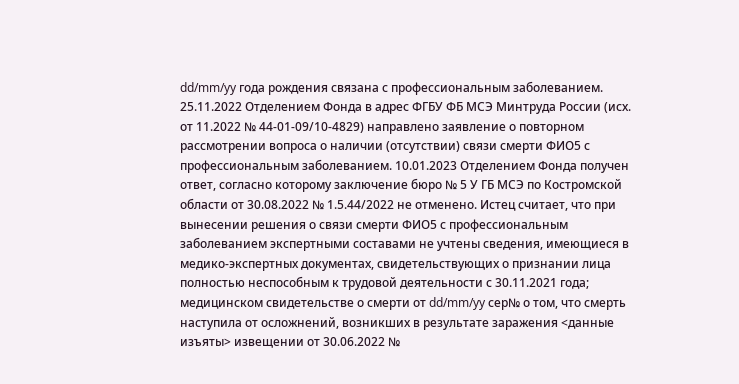dd/mm/yy года рождения связана с профессиональным заболеванием. 25.11.2022 Отделением Фонда в адрес ФГБУ ФБ МСЭ Минтруда России (исх. от 11.2022 № 44-01-09/10-4829) направлено заявление о повторном рассмотрении вопроса о наличии (отсутствии) связи смерти ФИО5 с профессиональным заболеванием. 10.01.2023 Отделением Фонда получен ответ, согласно которому заключение бюро № 5 У ГБ МСЭ по Костромской области от 30.08.2022 № 1.5.44/2022 не отменено. Истец считает, что при вынесении решения о связи смерти ФИО5 с профессиональным заболеванием экспертными составами не учтены сведения, имеющиеся в медико-экспертных документах, свидетельствующих о признании лица полностью неспособным к трудовой деятельности с 30.11.2021 года; медицинском свидетельстве о смерти от dd/mm/yy сер№ о том, что смерть наступила от осложнений, возникших в результате заражения <данные изъяты> извещении от 30.06.2022 №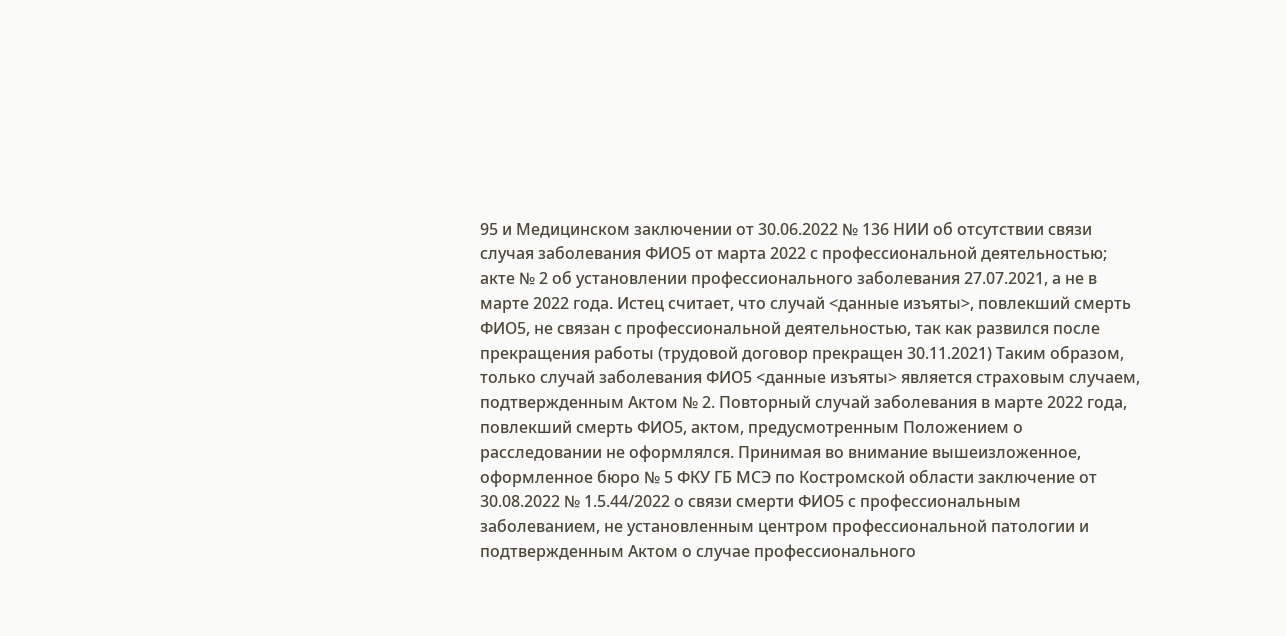95 и Медицинском заключении от 30.06.2022 № 136 НИИ об отсутствии связи случая заболевания ФИО5 от марта 2022 с профессиональной деятельностью; акте № 2 об установлении профессионального заболевания 27.07.2021, а не в марте 2022 года. Истец считает, что случай <данные изъяты>, повлекший смерть ФИО5, не связан с профессиональной деятельностью, так как развился после прекращения работы (трудовой договор прекращен 30.11.2021) Таким образом, только случай заболевания ФИО5 <данные изъяты> является страховым случаем, подтвержденным Актом № 2. Повторный случай заболевания в марте 2022 года, повлекший смерть ФИО5, актом, предусмотренным Положением о расследовании не оформлялся. Принимая во внимание вышеизложенное, оформленное бюро № 5 ФКУ ГБ МСЭ по Костромской области заключение от 30.08.2022 № 1.5.44/2022 о связи смерти ФИО5 с профессиональным заболеванием, не установленным центром профессиональной патологии и подтвержденным Актом о случае профессионального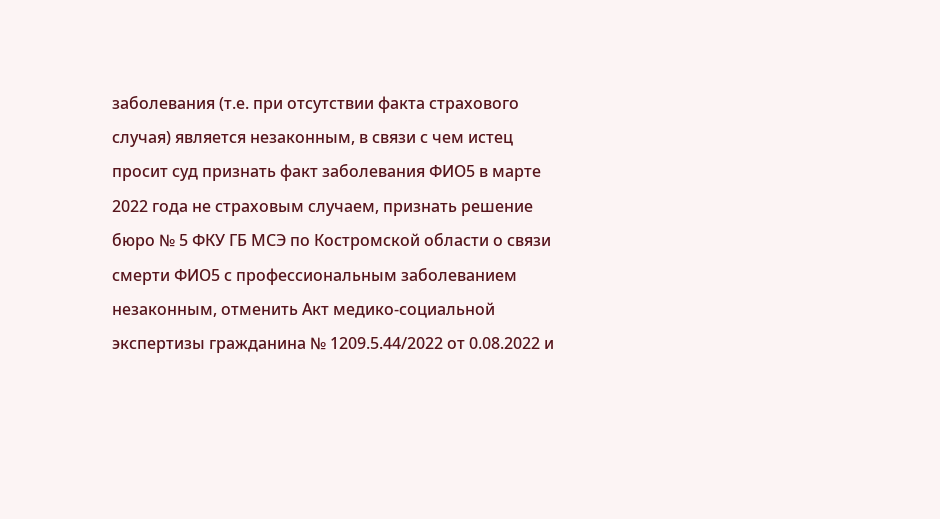заболевания (т.е. при отсутствии факта страхового случая) является незаконным, в связи с чем истец просит суд признать факт заболевания ФИО5 в марте 2022 года не страховым случаем, признать решение бюро № 5 ФКУ ГБ МСЭ по Костромской области о связи смерти ФИО5 с профессиональным заболеванием незаконным, отменить Акт медико-социальной экспертизы гражданина № 1209.5.44/2022 от 0.08.2022 и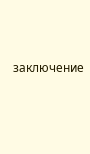заключение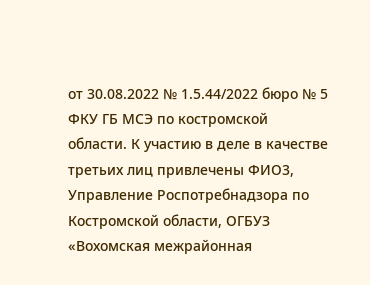от 30.08.2022 № 1.5.44/2022 бюро № 5 ФКУ ГБ МСЭ по костромской области. К участию в деле в качестве третьих лиц привлечены ФИО3, Управление Роспотребнадзора по Костромской области, ОГБУЗ «Вохомская межрайонная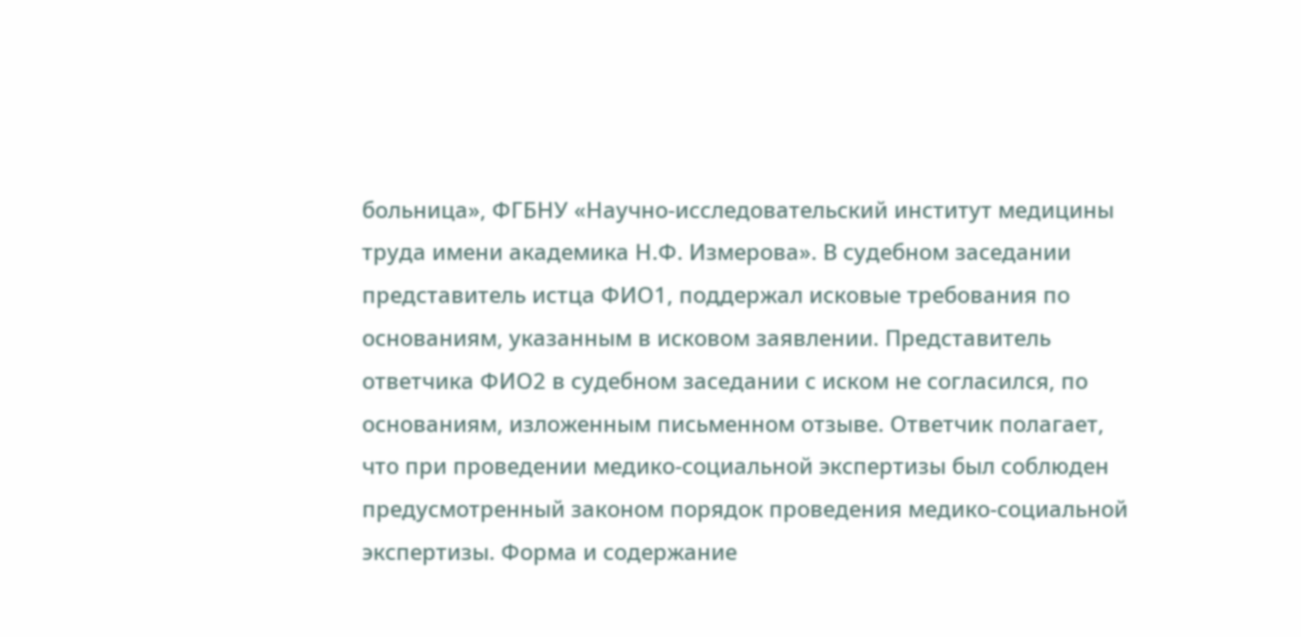больница», ФГБНУ «Научно-исследовательский институт медицины труда имени академика Н.Ф. Измерова». В судебном заседании представитель истца ФИО1, поддержал исковые требования по основаниям, указанным в исковом заявлении. Представитель ответчика ФИО2 в судебном заседании с иском не согласился, по основаниям, изложенным письменном отзыве. Ответчик полагает, что при проведении медико-социальной экспертизы был соблюден предусмотренный законом порядок проведения медико-социальной экспертизы. Форма и содержание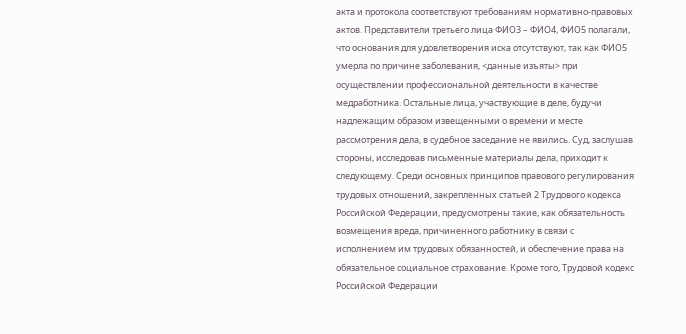акта и протокола соответствуют требованиям нормативно-правовых актов. Представители третьего лица ФИО3 – ФИО4, ФИО5 полагали, что основания для удовлетворения иска отсутствуют, так как ФИО5 умерла по причине заболевания, <данные изъяты> при осуществлении профессиональной деятельности в качестве медработника. Остальные лица, участвующие в деле, будучи надлежащим образом извещенными о времени и месте рассмотрения дела, в судебное заседание не явились. Суд, заслушав стороны, исследовав письменные материалы дела, приходит к следующему. Среди основных принципов правового регулирования трудовых отношений, закрепленных статьей 2 Трудового кодекса Российской Федерации, предусмотрены такие, как обязательность возмещения вреда, причиненного работнику в связи с исполнением им трудовых обязанностей, и обеспечение права на обязательное социальное страхование. Кроме того, Трудовой кодекс Российской Федерации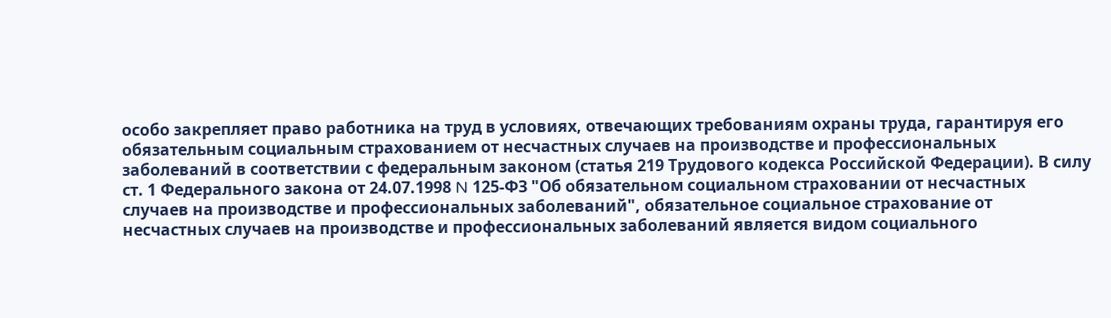особо закрепляет право работника на труд в условиях, отвечающих требованиям охраны труда, гарантируя его обязательным социальным страхованием от несчастных случаев на производстве и профессиональных заболеваний в соответствии с федеральным законом (статья 219 Трудового кодекса Российской Федерации). В силу ст. 1 Федерального закона от 24.07.1998 N 125-ФЗ "Об обязательном социальном страховании от несчастных случаев на производстве и профессиональных заболеваний", обязательное социальное страхование от несчастных случаев на производстве и профессиональных заболеваний является видом социального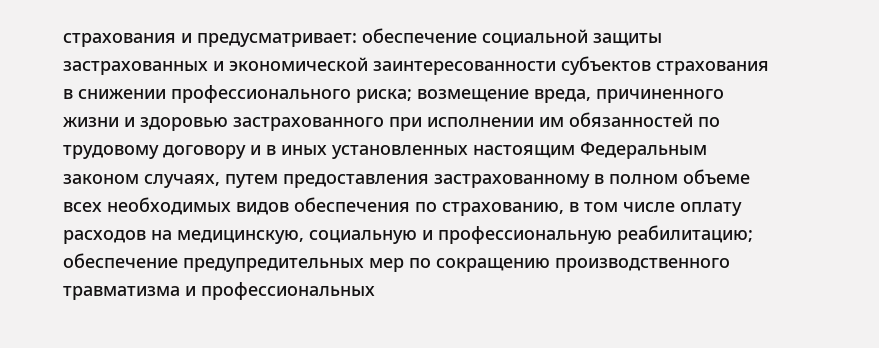страхования и предусматривает: обеспечение социальной защиты застрахованных и экономической заинтересованности субъектов страхования в снижении профессионального риска; возмещение вреда, причиненного жизни и здоровью застрахованного при исполнении им обязанностей по трудовому договору и в иных установленных настоящим Федеральным законом случаях, путем предоставления застрахованному в полном объеме всех необходимых видов обеспечения по страхованию, в том числе оплату расходов на медицинскую, социальную и профессиональную реабилитацию; обеспечение предупредительных мер по сокращению производственного травматизма и профессиональных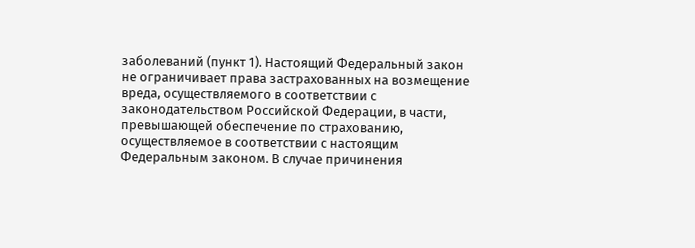заболеваний (пункт 1). Настоящий Федеральный закон не ограничивает права застрахованных на возмещение вреда, осуществляемого в соответствии с законодательством Российской Федерации, в части, превышающей обеспечение по страхованию, осуществляемое в соответствии с настоящим Федеральным законом. В случае причинения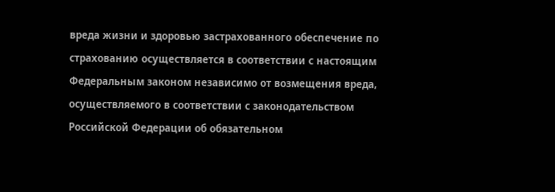вреда жизни и здоровью застрахованного обеспечение по страхованию осуществляется в соответствии с настоящим Федеральным законом независимо от возмещения вреда, осуществляемого в соответствии с законодательством Российской Федерации об обязательном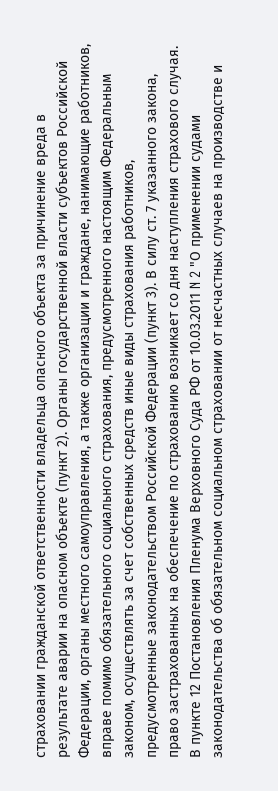страховании гражданской ответственности владельца опасного объекта за причинение вреда в результате аварии на опасном объекте (пункт 2). Органы государственной власти субъектов Российской Федерации, органы местного самоуправления, а также организации и граждане, нанимающие работников, вправе помимо обязательного социального страхования, предусмотренного настоящим Федеральным законом, осуществлять за счет собственных средств иные виды страхования работников, предусмотренные законодательством Российской Федерации (пункт 3). В силу ст. 7 указанного закона, право застрахованных на обеспечение по страхованию возникает со дня наступления страхового случая. В пункте 12 Постановления Пленума Верховного Суда РФ от 10.03.2011 N 2 "О применении судами законодательства об обязательном социальном страховании от несчастных случаев на производстве и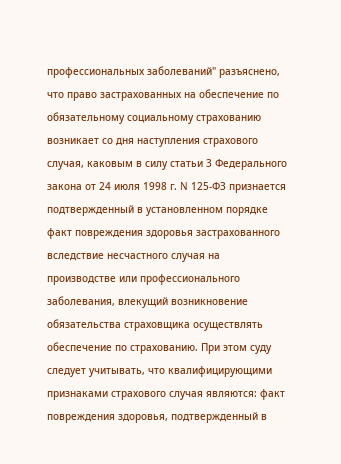профессиональных заболеваний" разъяснено, что право застрахованных на обеспечение по обязательному социальному страхованию возникает со дня наступления страхового случая, каковым в силу статьи 3 Федерального закона от 24 июля 1998 г. N 125-ФЗ признается подтвержденный в установленном порядке факт повреждения здоровья застрахованного вследствие несчастного случая на производстве или профессионального заболевания, влекущий возникновение обязательства страховщика осуществлять обеспечение по страхованию. При этом суду следует учитывать, что квалифицирующими признаками страхового случая являются: факт повреждения здоровья, подтвержденный в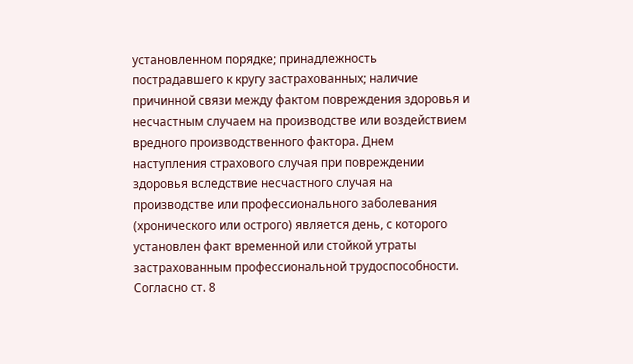установленном порядке; принадлежность пострадавшего к кругу застрахованных; наличие причинной связи между фактом повреждения здоровья и несчастным случаем на производстве или воздействием вредного производственного фактора. Днем наступления страхового случая при повреждении здоровья вследствие несчастного случая на производстве или профессионального заболевания (хронического или острого) является день, с которого установлен факт временной или стойкой утраты застрахованным профессиональной трудоспособности. Согласно ст. 8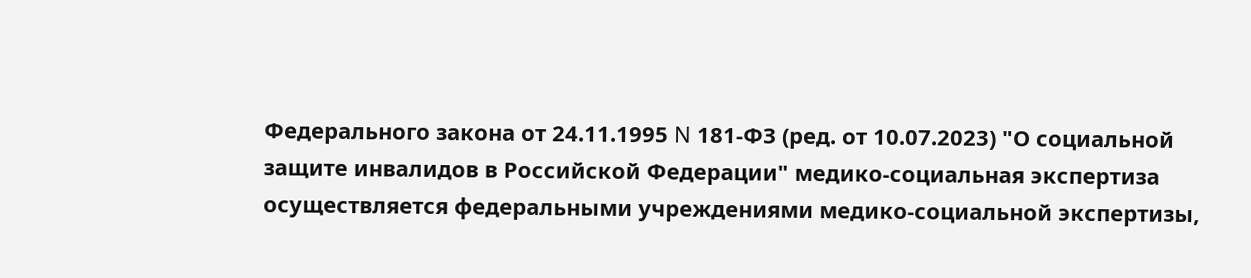Федерального закона от 24.11.1995 N 181-ФЗ (ред. от 10.07.2023) "О социальной защите инвалидов в Российской Федерации" медико-социальная экспертиза осуществляется федеральными учреждениями медико-социальной экспертизы,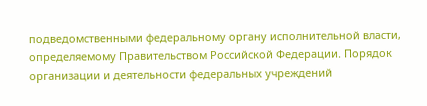подведомственными федеральному органу исполнительной власти, определяемому Правительством Российской Федерации. Порядок организации и деятельности федеральных учреждений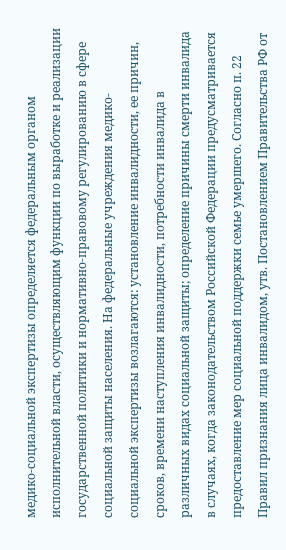медико-социальной экспертизы определяется федеральным органом исполнительной власти, осуществляющим функции по выработке и реализации государственной политики и нормативно-правовому регулированию в сфере социальной защиты населения. На федеральные учреждения медико-социальной экспертизы возлагаются: установление инвалидности, ее причин, сроков, времени наступления инвалидности, потребности инвалида в различных видах социальной защиты; определение причины смерти инвалида в случаях, когда законодательством Российской Федерации предусматривается предоставление мер социальной поддержки семье умершего. Согласно п. 22 Правил признания лица инвалидом, утв. Постановлением Правительства РФ от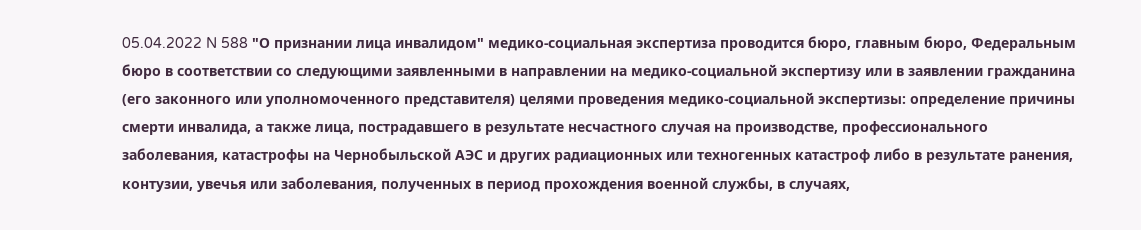05.04.2022 N 588 "О признании лица инвалидом" медико-социальная экспертиза проводится бюро, главным бюро, Федеральным бюро в соответствии со следующими заявленными в направлении на медико-социальной экспертизу или в заявлении гражданина (его законного или уполномоченного представителя) целями проведения медико-социальной экспертизы: определение причины смерти инвалида, а также лица, пострадавшего в результате несчастного случая на производстве, профессионального заболевания, катастрофы на Чернобыльской АЭС и других радиационных или техногенных катастроф либо в результате ранения, контузии, увечья или заболевания, полученных в период прохождения военной службы, в случаях,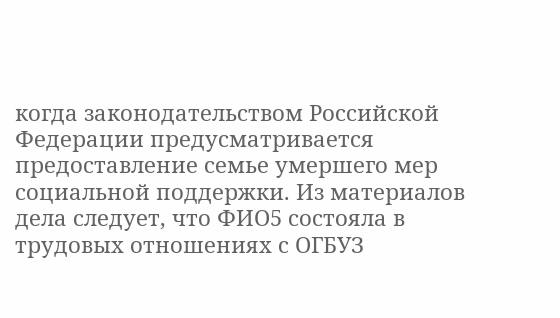когда законодательством Российской Федерации предусматривается предоставление семье умершего мер социальной поддержки. Из материалов дела следует, что ФИО5 состояла в трудовых отношениях с ОГБУЗ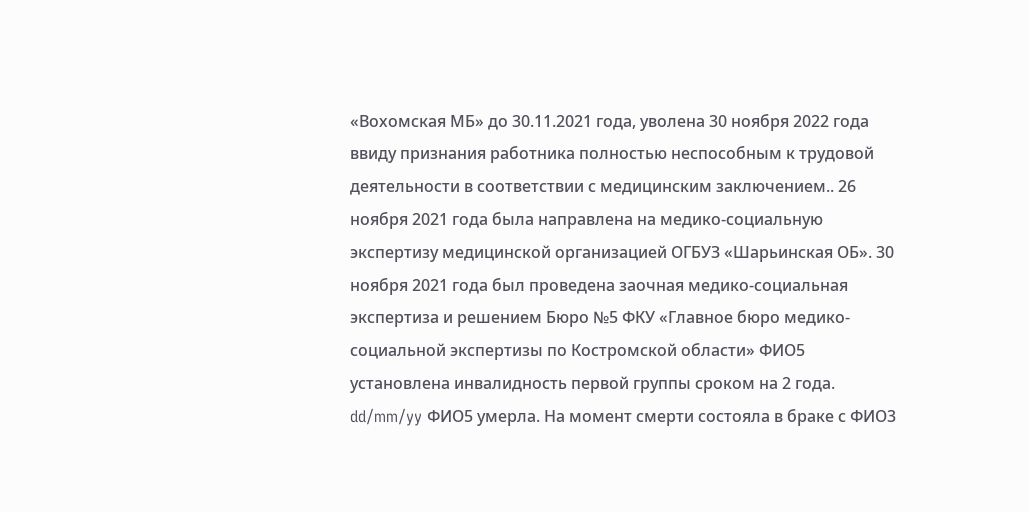«Вохомская МБ» до 30.11.2021 года, уволена 30 ноября 2022 года ввиду признания работника полностью неспособным к трудовой деятельности в соответствии с медицинским заключением.. 26 ноября 2021 года была направлена на медико-социальную экспертизу медицинской организацией ОГБУЗ «Шарьинская ОБ». 30 ноября 2021 года был проведена заочная медико-социальная экспертиза и решением Бюро №5 ФКУ «Главное бюро медико-социальной экспертизы по Костромской области» ФИО5 установлена инвалидность первой группы сроком на 2 года. dd/mm/yy ФИО5 умерла. На момент смерти состояла в браке с ФИО3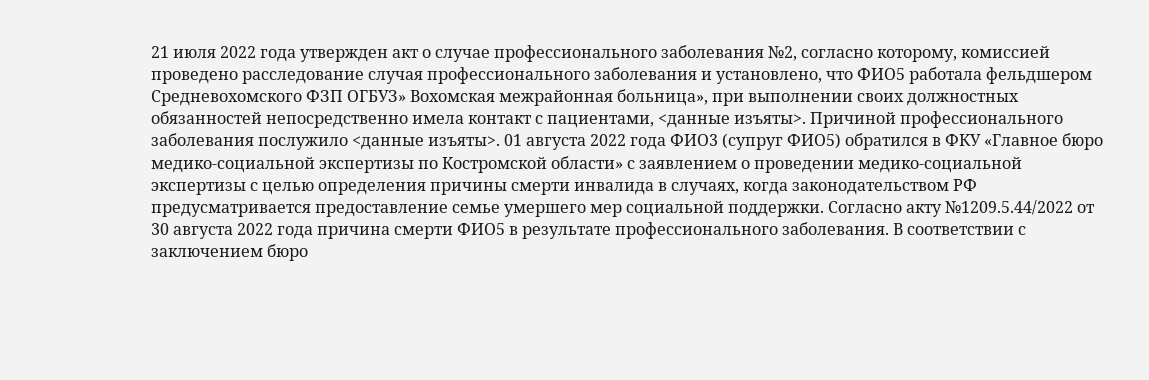21 июля 2022 года утвержден акт о случае профессионального заболевания №2, согласно которому, комиссией проведено расследование случая профессионального заболевания и установлено, что ФИО5 работала фельдшером Средневохомского ФЗП ОГБУЗ» Вохомская межрайонная больница», при выполнении своих должностных обязанностей непосредственно имела контакт с пациентами, <данные изъяты>. Причиной профессионального заболевания послужило <данные изъяты>. 01 августа 2022 года ФИО3 (супруг ФИО5) обратился в ФКУ «Главное бюро медико-социальной экспертизы по Костромской области» с заявлением о проведении медико-социальной экспертизы с целью определения причины смерти инвалида в случаях, когда законодательством РФ предусматривается предоставление семье умершего мер социальной поддержки. Согласно акту №1209.5.44/2022 от 30 августа 2022 года причина смерти ФИО5 в результате профессионального заболевания. В соответствии с заключением бюро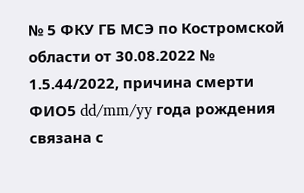№ 5 ФКУ ГБ МСЭ по Костромской области от 30.08.2022 № 1.5.44/2022, причина смерти ФИО5 dd/mm/yy года рождения связана с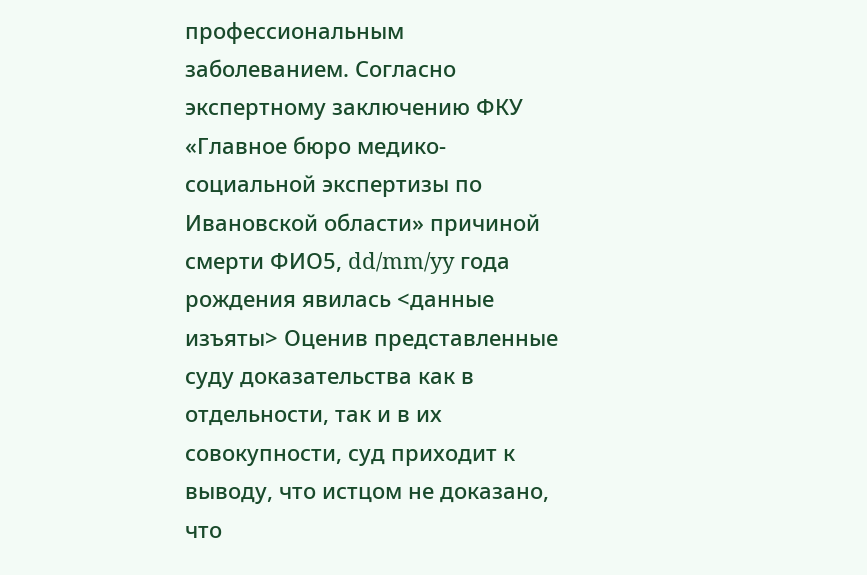профессиональным заболеванием. Согласно экспертному заключению ФКУ «Главное бюро медико-социальной экспертизы по Ивановской области» причиной смерти ФИО5, dd/mm/yy года рождения явилась <данные изъяты> Оценив представленные суду доказательства как в отдельности, так и в их совокупности, суд приходит к выводу, что истцом не доказано, что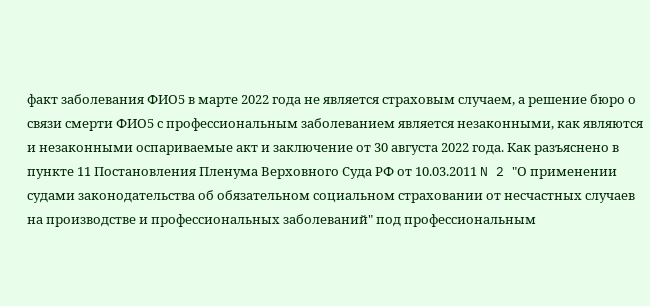факт заболевания ФИО5 в марте 2022 года не является страховым случаем, а решение бюро о связи смерти ФИО5 с профессиональным заболеванием является незаконными, как являются и незаконными оспариваемые акт и заключение от 30 августа 2022 года. Как разъяснено в пункте 11 Постановления Пленума Верховного Суда РФ от 10.03.2011 N 2 "О применении судами законодательства об обязательном социальном страховании от несчастных случаев на производстве и профессиональных заболеваний" под профессиональным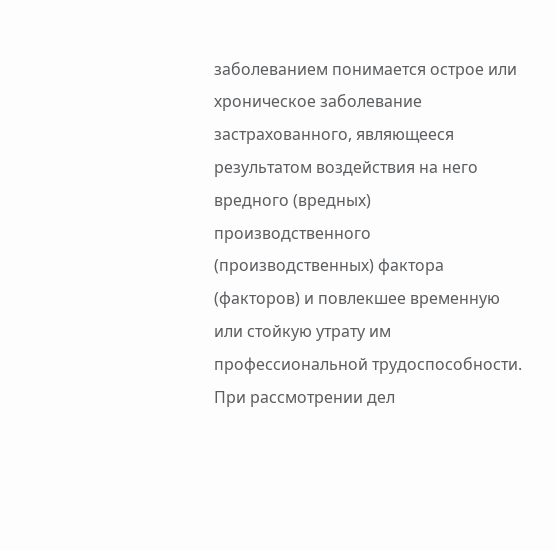заболеванием понимается острое или хроническое заболевание застрахованного, являющееся результатом воздействия на него вредного (вредных) производственного (производственных) фактора (факторов) и повлекшее временную или стойкую утрату им профессиональной трудоспособности. При рассмотрении дел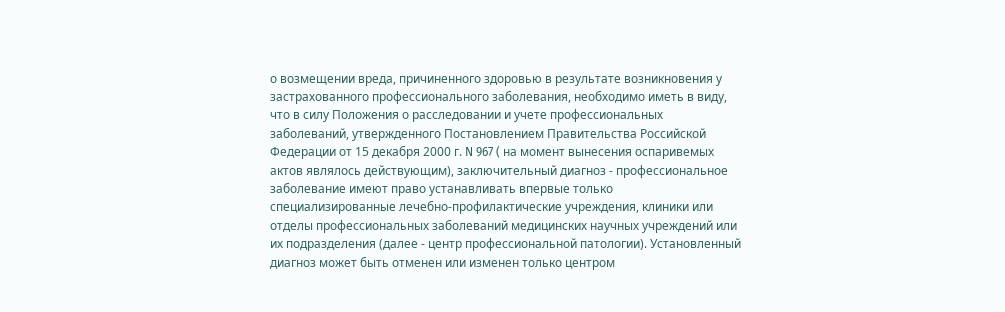о возмещении вреда, причиненного здоровью в результате возникновения у застрахованного профессионального заболевания, необходимо иметь в виду, что в силу Положения о расследовании и учете профессиональных заболеваний, утвержденного Постановлением Правительства Российской Федерации от 15 декабря 2000 г. N 967 ( на момент вынесения оспаривемых актов являлось действующим), заключительный диагноз - профессиональное заболевание имеют право устанавливать впервые только специализированные лечебно-профилактические учреждения, клиники или отделы профессиональных заболеваний медицинских научных учреждений или их подразделения (далее - центр профессиональной патологии). Установленный диагноз может быть отменен или изменен только центром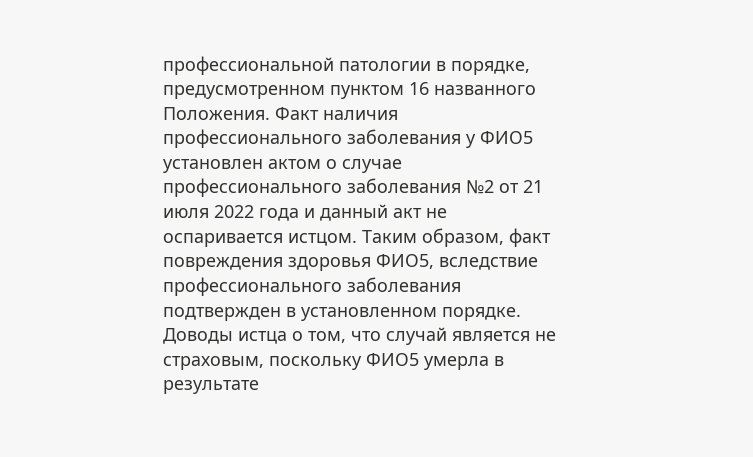профессиональной патологии в порядке, предусмотренном пунктом 16 названного Положения. Факт наличия профессионального заболевания у ФИО5 установлен актом о случае профессионального заболевания №2 от 21 июля 2022 года и данный акт не оспаривается истцом. Таким образом, факт повреждения здоровья ФИО5, вследствие профессионального заболевания подтвержден в установленном порядке. Доводы истца о том, что случай является не страховым, поскольку ФИО5 умерла в результате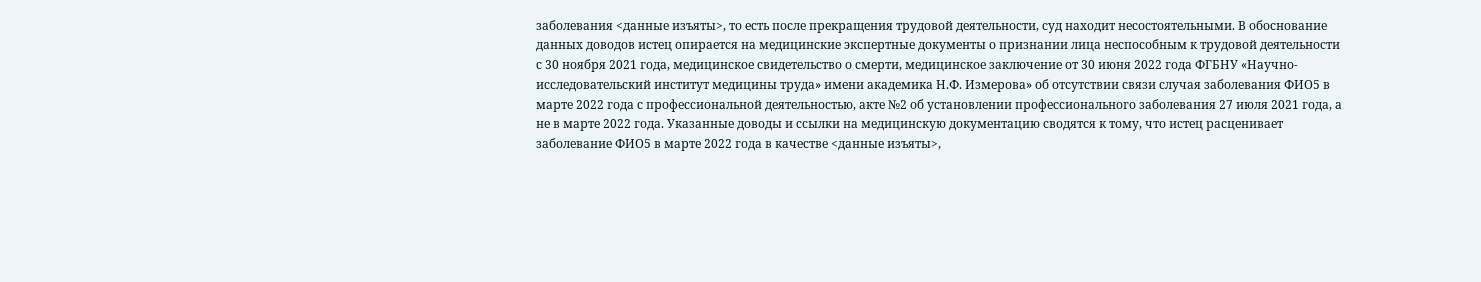заболевания <данные изъяты>, то есть после прекращения трудовой деятельности, суд находит несостоятельными. В обоснование данных доводов истец опирается на медицинские экспертные документы о признании лица неспособным к трудовой деятельности с 30 ноября 2021 года, медицинское свидетельство о смерти, медицинское заключение от 30 июня 2022 года ФГБНУ «Научно-исследовательский институт медицины труда» имени академика Н.Ф. Измерова» об отсутствии связи случая заболевания ФИО5 в марте 2022 года с профессиональной деятельностью, акте №2 об установлении профессионального заболевания 27 июля 2021 года, а не в марте 2022 года. Указанные доводы и ссылки на медицинскую документацию сводятся к тому, что истец расценивает заболевание ФИО5 в марте 2022 года в качестве <данные изъяты>,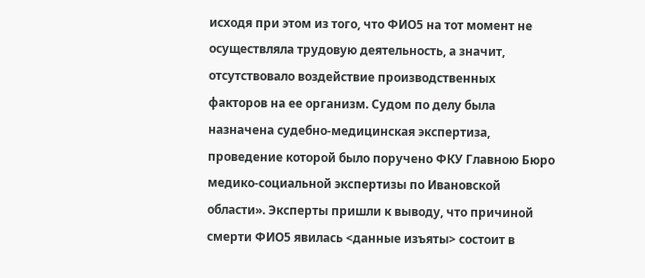исходя при этом из того, что ФИО5 на тот момент не осуществляла трудовую деятельность, а значит, отсутствовало воздействие производственных факторов на ее организм. Судом по делу была назначена судебно-медицинская экспертиза, проведение которой было поручено ФКУ Главною Бюро медико-социальной экспертизы по Ивановской области». Эксперты пришли к выводу, что причиной смерти ФИО5 явилась <данные изъяты> состоит в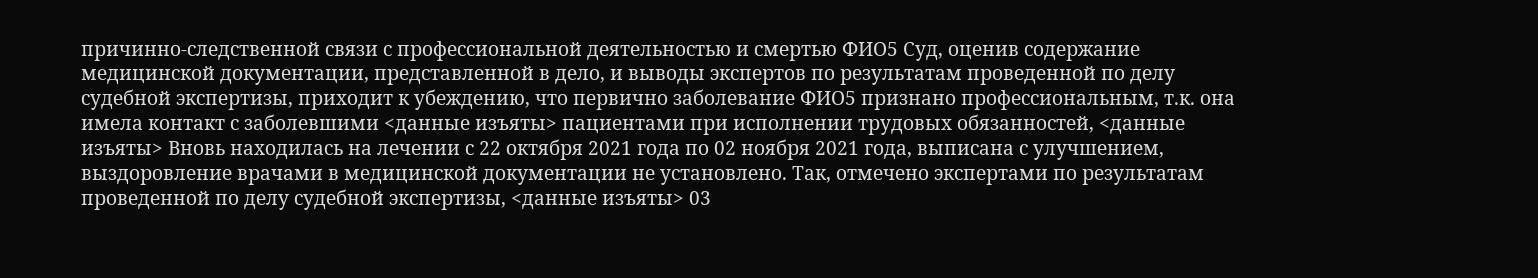причинно-следственной связи с профессиональной деятельностью и смертью ФИО5 Суд, оценив содержание медицинской документации, представленной в дело, и выводы экспертов по результатам проведенной по делу судебной экспертизы, приходит к убеждению, что первично заболевание ФИО5 признано профессиональным, т.к. она имела контакт с заболевшими <данные изъяты> пациентами при исполнении трудовых обязанностей, <данные изъяты> Вновь находилась на лечении с 22 октября 2021 года по 02 ноября 2021 года, выписана с улучшением, выздоровление врачами в медицинской документации не установлено. Так, отмечено экспертами по результатам проведенной по делу судебной экспертизы, <данные изъяты> 03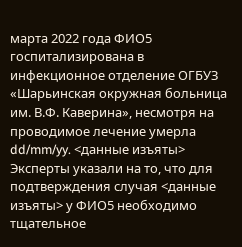марта 2022 года ФИО5 госпитализирована в инфекционное отделение ОГБУЗ «Шарьинская окружная больница им. В.Ф. Каверина», несмотря на проводимое лечение умерла dd/mm/yy. <данные изъяты> Эксперты указали на то, что для подтверждения случая <данные изъяты> у ФИО5 необходимо тщательное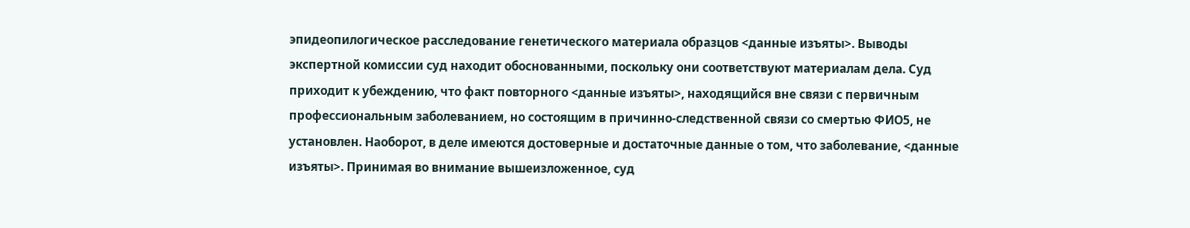эпидеопилогическое расследование генетического материала образцов <данные изъяты>. Выводы экспертной комиссии суд находит обоснованными, поскольку они соответствуют материалам дела. Суд приходит к убеждению, что факт повторного <данные изъяты>, находящийся вне связи с первичным профессиональным заболеванием, но состоящим в причинно-следственной связи со смертью ФИО5, не установлен. Наоборот, в деле имеются достоверные и достаточные данные о том, что заболевание, <данные изъяты>. Принимая во внимание вышеизложенное, суд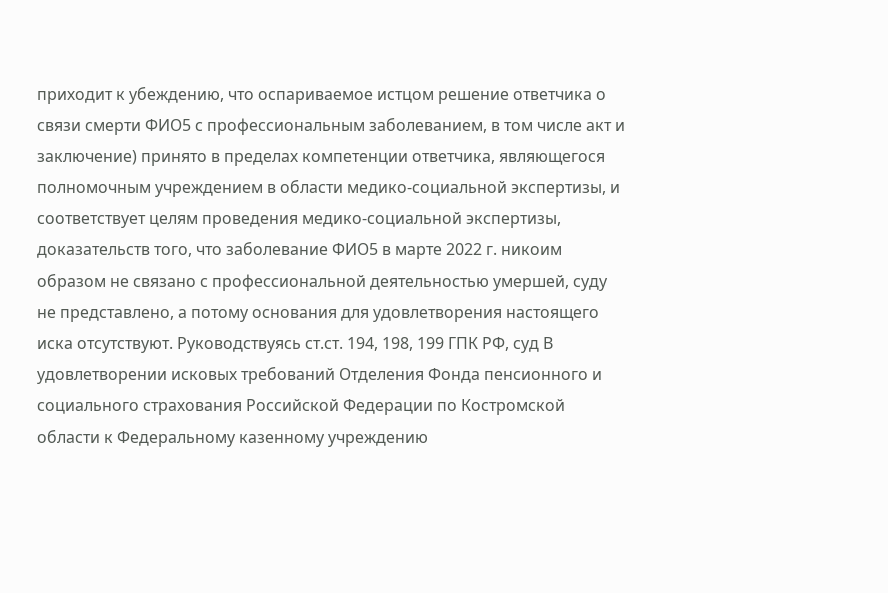приходит к убеждению, что оспариваемое истцом решение ответчика о связи смерти ФИО5 с профессиональным заболеванием, в том числе акт и заключение) принято в пределах компетенции ответчика, являющегося полномочным учреждением в области медико-социальной экспертизы, и соответствует целям проведения медико-социальной экспертизы, доказательств того, что заболевание ФИО5 в марте 2022 г. никоим образом не связано с профессиональной деятельностью умершей, суду не представлено, а потому основания для удовлетворения настоящего иска отсутствуют. Руководствуясь ст.ст. 194, 198, 199 ГПК РФ, суд В удовлетворении исковых требований Отделения Фонда пенсионного и социального страхования Российской Федерации по Костромской области к Федеральному казенному учреждению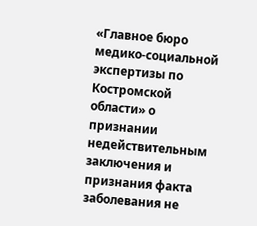«Главное бюро медико-социальной экспертизы по Костромской области» о признании недействительным заключения и признания факта заболевания не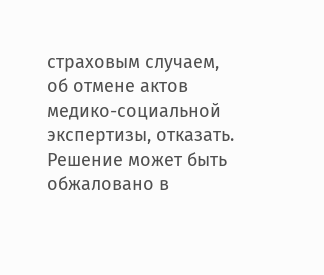страховым случаем, об отмене актов медико-социальной экспертизы, отказать. Решение может быть обжаловано в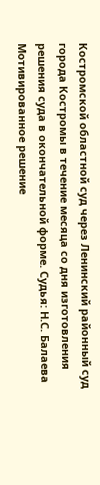Костромской областной суд через Ленинский районный суд города Костромы в течение месяца со дня изготовления решения суда в окончательной форме. Судья: Н.С. Балаева Мотивированное решение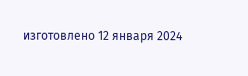изготовлено 12 января 2024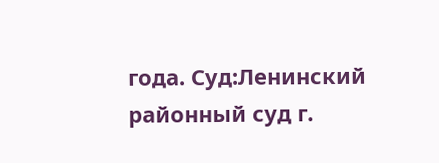года. Суд:Ленинский районный суд г.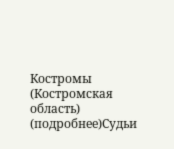Костромы (Костромская область) (подробнее)Судьи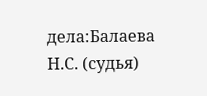дела:Балаева Н.С. (судья)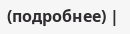(подробнее) |